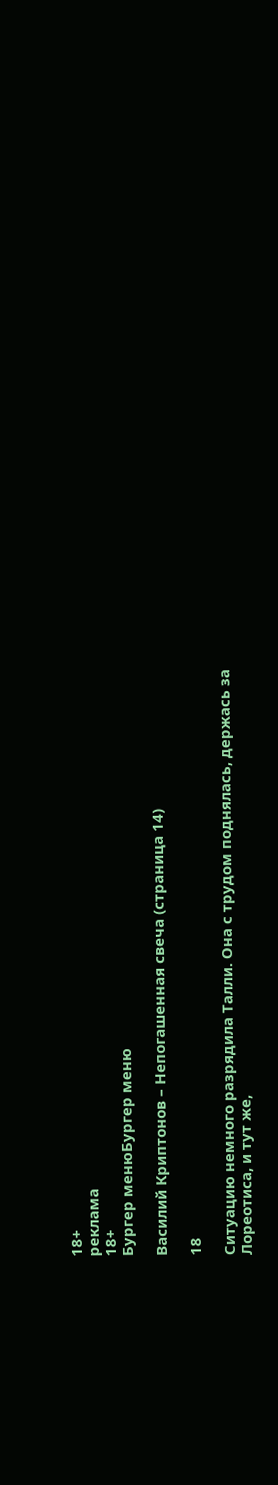18+
реклама
18+
Бургер менюБургер меню

Василий Криптонов – Непогашенная свеча (страница 14)

18

Ситуацию немного разрядила Талли. Она с трудом поднялась, держась за Лореотиса, и тут же,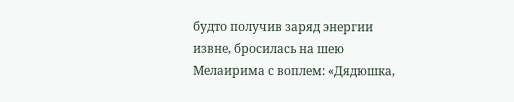будто получив заряд энергии извне, бросилась на шею Мелаирима с воплем: «Дядюшка,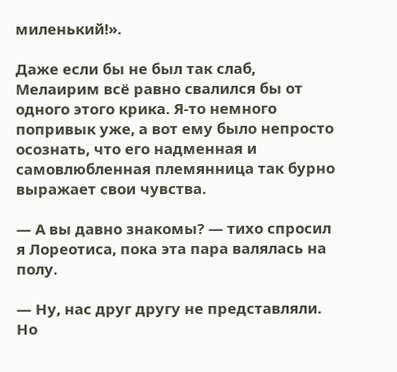миленький!».

Даже если бы не был так слаб, Мелаирим всё равно свалился бы от одного этого крика. Я-то немного попривык уже, а вот ему было непросто осознать, что его надменная и самовлюбленная племянница так бурно выражает свои чувства.

— А вы давно знакомы? — тихо спросил я Лореотиса, пока эта пара валялась на полу.

— Ну, нас друг другу не представляли. Но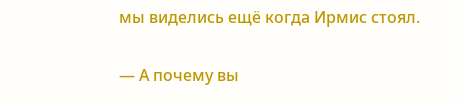мы виделись ещё когда Ирмис стоял.

— А почему вы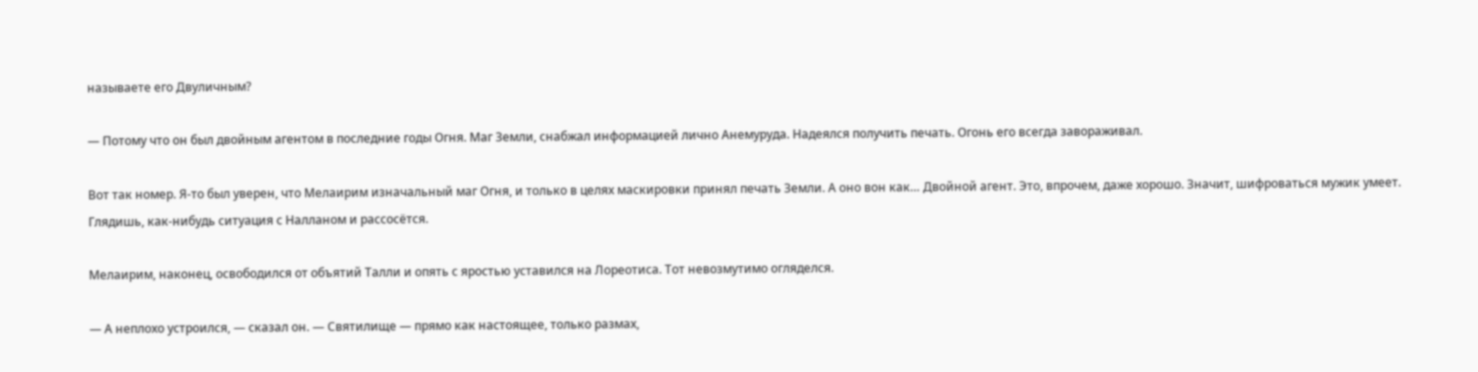называете его Двуличным?

— Потому что он был двойным агентом в последние годы Огня. Маг Земли, снабжал информацией лично Анемуруда. Надеялся получить печать. Огонь его всегда завораживал.

Вот так номер. Я-то был уверен, что Мелаирим изначальный маг Огня, и только в целях маскировки принял печать Земли. А оно вон как… Двойной агент. Это, впрочем, даже хорошо. Значит, шифроваться мужик умеет. Глядишь, как-нибудь ситуация с Налланом и рассосётся.

Мелаирим, наконец, освободился от объятий Талли и опять с яростью уставился на Лореотиса. Тот невозмутимо огляделся.

— А неплохо устроился, — сказал он. — Святилище — прямо как настоящее, только размах,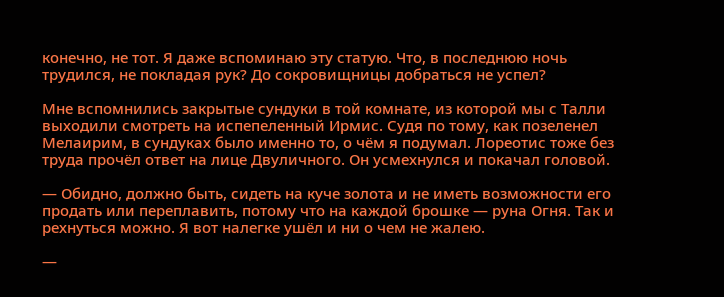конечно, не тот. Я даже вспоминаю эту статую. Что, в последнюю ночь трудился, не покладая рук? До сокровищницы добраться не успел?

Мне вспомнились закрытые сундуки в той комнате, из которой мы с Талли выходили смотреть на испепеленный Ирмис. Судя по тому, как позеленел Мелаирим, в сундуках было именно то, о чём я подумал. Лореотис тоже без труда прочёл ответ на лице Двуличного. Он усмехнулся и покачал головой.

— Обидно, должно быть, сидеть на куче золота и не иметь возможности его продать или переплавить, потому что на каждой брошке — руна Огня. Так и рехнуться можно. Я вот налегке ушёл и ни о чем не жалею.

—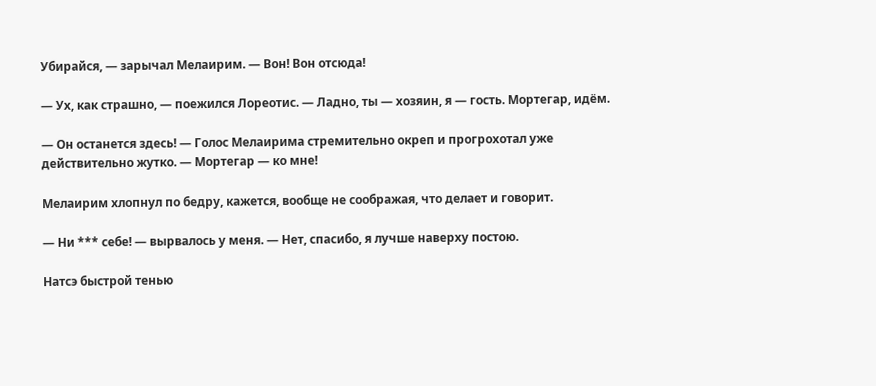Убирайся, — зарычал Мелаирим. — Вон! Вон отсюда!

— Ух, как страшно, — поежился Лореотис. — Ладно, ты — хозяин, я — гость. Мортегар, идём.

— Он останется здесь! — Голос Мелаирима стремительно окреп и прогрохотал уже действительно жутко. — Мортегар — ко мне!

Мелаирим хлопнул по бедру, кажется, вообще не соображая, что делает и говорит.

— Ни *** себе! — вырвалось у меня. — Нет, спасибо, я лучше наверху постою.

Натсэ быстрой тенью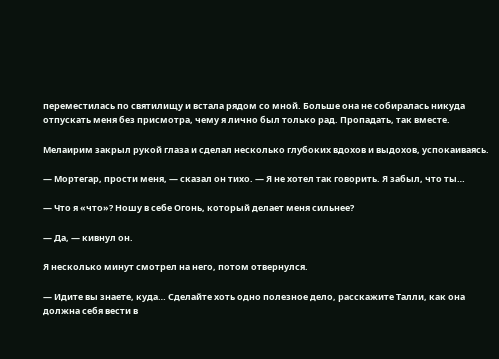переместилась по святилищу и встала рядом со мной. Больше она не собиралась никуда отпускать меня без присмотра, чему я лично был только рад. Пропадать, так вместе.

Мелаирим закрыл рукой глаза и сделал несколько глубоких вдохов и выдохов, успокаиваясь.

— Мортегар, прости меня, — сказал он тихо. — Я не хотел так говорить. Я забыл, что ты…

— Что я «что»? Ношу в себе Огонь, который делает меня сильнее?

— Да, — кивнул он.

Я несколько минут смотрел на него, потом отвернулся.

— Идите вы знаете, куда… Сделайте хоть одно полезное дело, расскажите Талли, как она должна себя вести в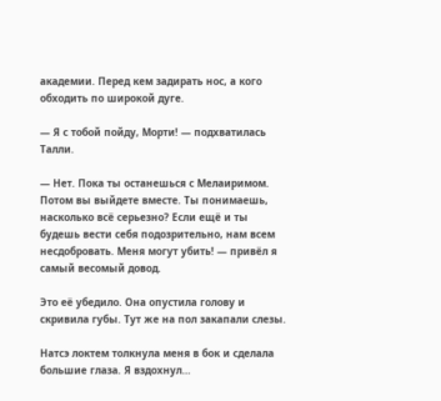академии. Перед кем задирать нос, а кого обходить по широкой дуге.

— Я с тобой пойду, Морти! — подхватилась Талли.

— Нет. Пока ты останешься с Мелаиримом. Потом вы выйдете вместе. Ты понимаешь, насколько всё серьезно? Если ещё и ты будешь вести себя подозрительно, нам всем несдобровать. Меня могут убить! — привёл я самый весомый довод.

Это её убедило. Она опустила голову и скривила губы. Тут же на пол закапали слезы.

Натсэ локтем толкнула меня в бок и сделала большие глаза. Я вздохнул…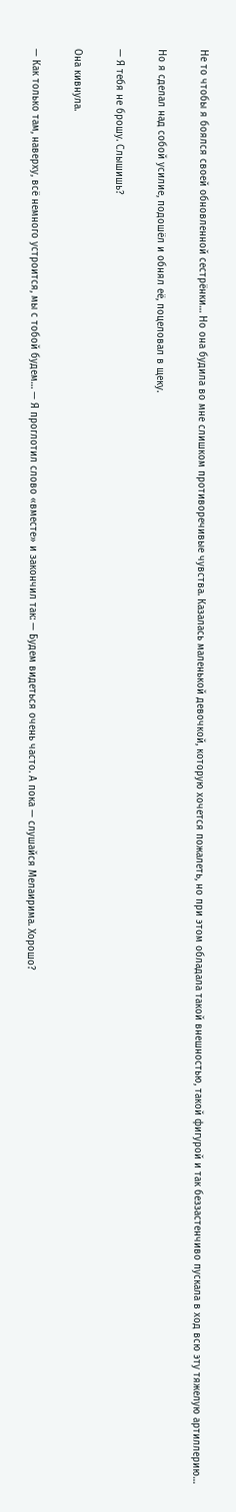Не то чтобы я боялся своей обновленной сестрёнки… Но она будила во мне слишком противоречивые чувства. Казалась маленькой девочкой, которую хочется пожалеть, но при этом обладала такой внешностью, такой фигурой и так беззастенчиво пускала в ход всю эту тяжелую артиллерию…

Но я сделал над собой усилие, подошёл и обнял её, поцеловал в щеку.

— Я тебя не брошу. Слышишь?

Она кивнула.

— Как только там, наверху, всё немного устроится, мы с тобой будем… — Я проглотил слово «вместе» и закончил так: — Будем видеться очень часто. А пока — слушайся Мелаирима. Хорошо?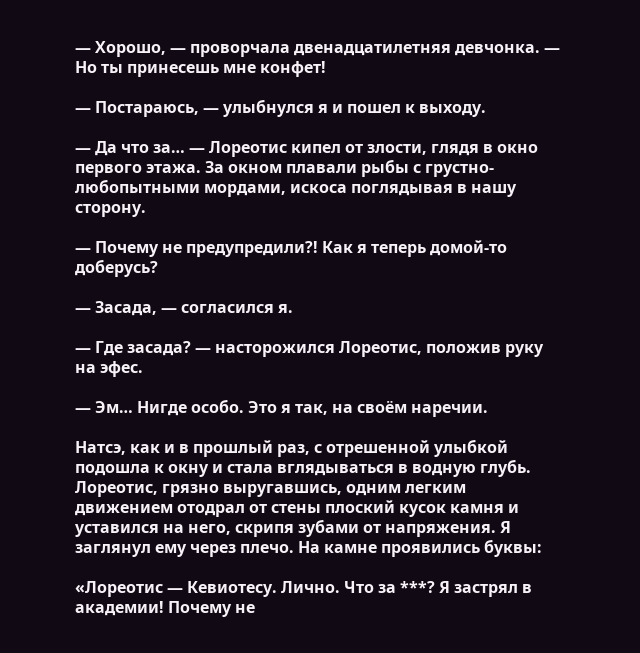— Хорошо, — проворчала двенадцатилетняя девчонка. — Но ты принесешь мне конфет!

— Постараюсь, — улыбнулся я и пошел к выходу.

— Да что за… — Лореотис кипел от злости, глядя в окно первого этажа. За окном плавали рыбы с грустно-любопытными мордами, искоса поглядывая в нашу сторону.

— Почему не предупредили?! Как я теперь домой-то доберусь?

— Засада, — согласился я.

— Где засада? — насторожился Лореотис, положив руку на эфес.

— Эм… Нигде особо. Это я так, на своём наречии.

Натсэ, как и в прошлый раз, с отрешенной улыбкой подошла к окну и стала вглядываться в водную глубь. Лореотис, грязно выругавшись, одним легким движением отодрал от стены плоский кусок камня и уставился на него, скрипя зубами от напряжения. Я заглянул ему через плечо. На камне проявились буквы:

«Лореотис — Кевиотесу. Лично. Что за ***? Я застрял в академии! Почему не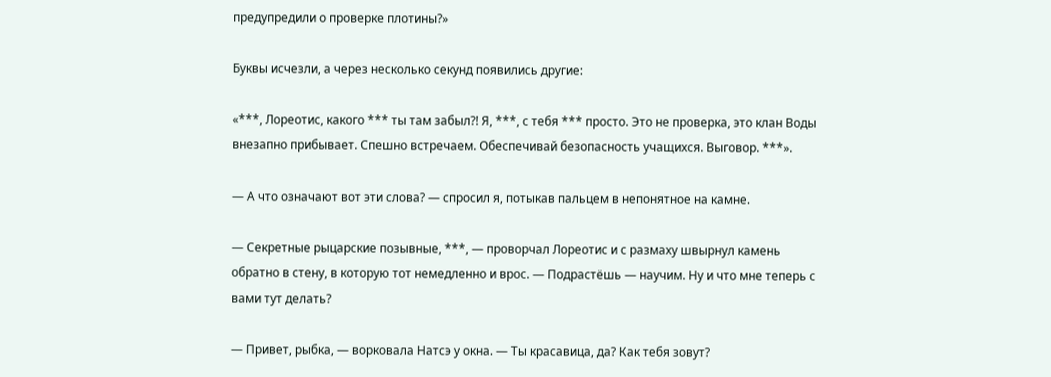предупредили о проверке плотины?»

Буквы исчезли, а через несколько секунд появились другие:

«***, Лореотис, какого *** ты там забыл?! Я, ***, с тебя *** просто. Это не проверка, это клан Воды внезапно прибывает. Спешно встречаем. Обеспечивай безопасность учащихся. Выговор. ***».

— А что означают вот эти слова? — спросил я, потыкав пальцем в непонятное на камне.

— Секретные рыцарские позывные, ***, — проворчал Лореотис и с размаху швырнул камень обратно в стену, в которую тот немедленно и врос. — Подрастёшь — научим. Ну и что мне теперь с вами тут делать?

— Привет, рыбка, — ворковала Натсэ у окна. — Ты красавица, да? Как тебя зовут?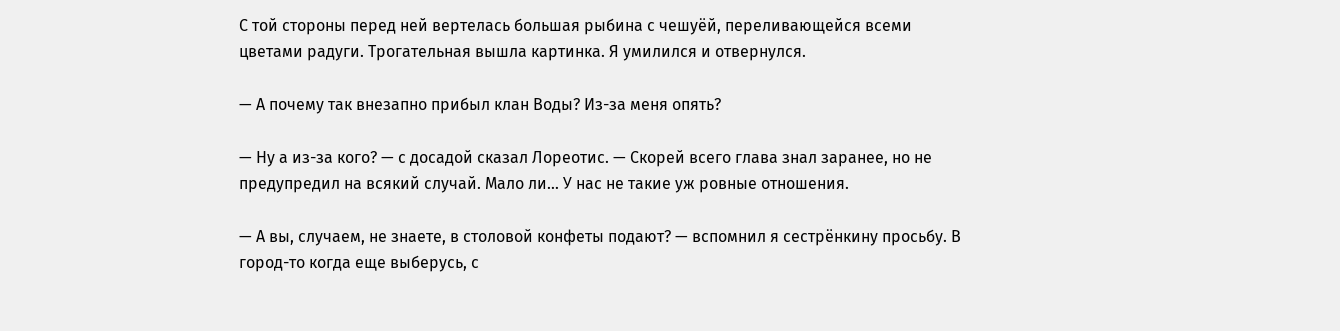С той стороны перед ней вертелась большая рыбина с чешуёй, переливающейся всеми цветами радуги. Трогательная вышла картинка. Я умилился и отвернулся.

— А почему так внезапно прибыл клан Воды? Из-за меня опять?

— Ну а из-за кого? — с досадой сказал Лореотис. — Скорей всего глава знал заранее, но не предупредил на всякий случай. Мало ли… У нас не такие уж ровные отношения.

— А вы, случаем, не знаете, в столовой конфеты подают? — вспомнил я сестрёнкину просьбу. В город-то когда еще выберусь, с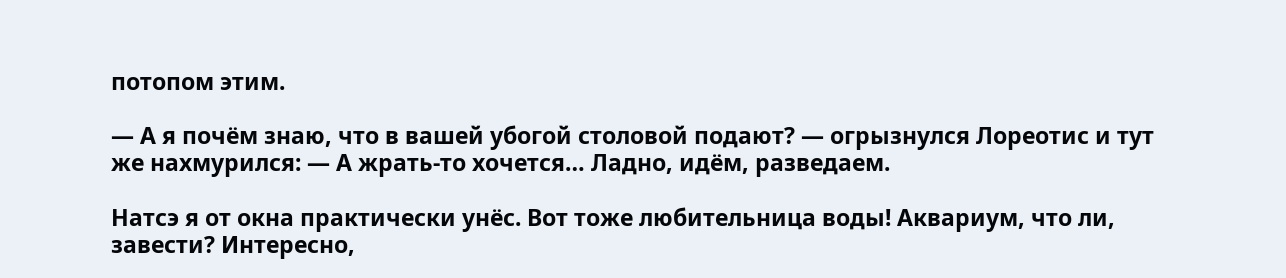потопом этим.

— А я почём знаю, что в вашей убогой столовой подают? — огрызнулся Лореотис и тут же нахмурился: — А жрать-то хочется… Ладно, идём, разведаем.

Натсэ я от окна практически унёс. Вот тоже любительница воды! Аквариум, что ли, завести? Интересно,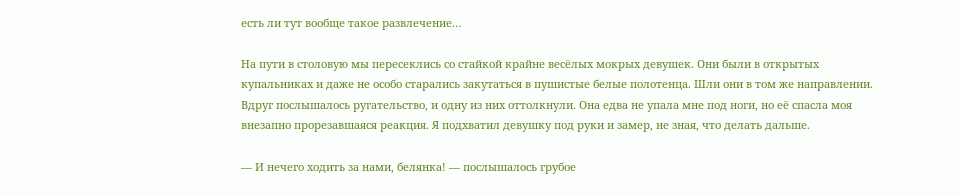есть ли тут вообще такое развлечение…

На пути в столовую мы пересеклись со стайкой крайне весёлых мокрых девушек. Они были в открытых купальниках и даже не особо старались закутаться в пушистые белые полотенца. Шли они в том же направлении. Вдруг послышалось ругательство, и одну из них оттолкнули. Она едва не упала мне под ноги, но её спасла моя внезапно прорезавшаяся реакция. Я подхватил девушку под руки и замер, не зная, что делать дальше.

— И нечего ходить за нами, белянка! — послышалось грубое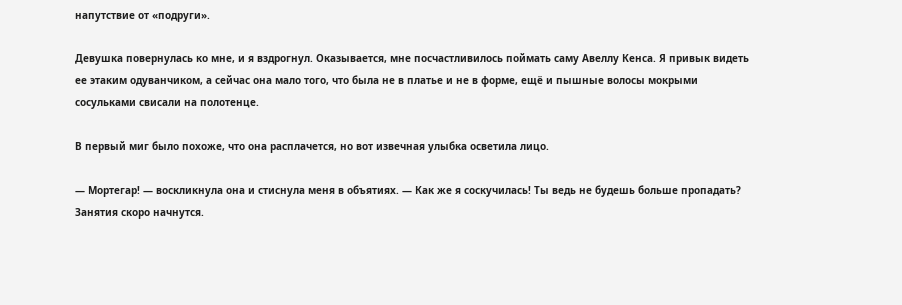напутствие от «подруги».

Девушка повернулась ко мне, и я вздрогнул. Оказывается, мне посчастливилось поймать саму Авеллу Кенса. Я привык видеть ее этаким одуванчиком, а сейчас она мало того, что была не в платье и не в форме, ещё и пышные волосы мокрыми сосульками свисали на полотенце.

В первый миг было похоже, что она расплачется, но вот извечная улыбка осветила лицо.

— Мортегар! — воскликнула она и стиснула меня в объятиях. — Как же я соскучилась! Ты ведь не будешь больше пропадать? Занятия скоро начнутся.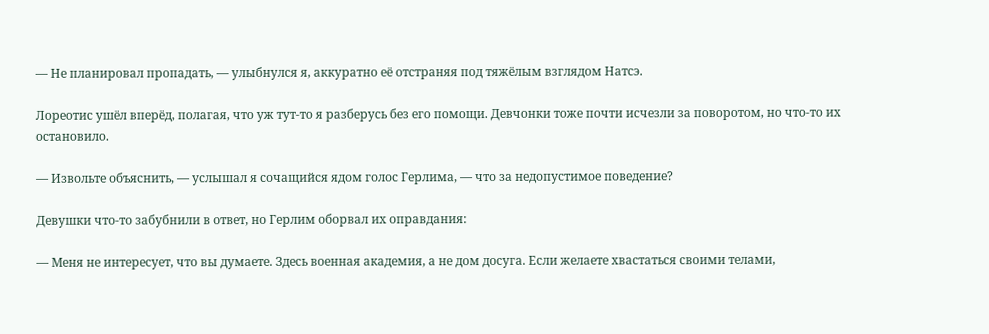— Не планировал пропадать, — улыбнулся я, аккуратно её отстраняя под тяжёлым взглядом Натсэ.

Лореотис ушёл вперёд, полагая, что уж тут-то я разберусь без его помощи. Девчонки тоже почти исчезли за поворотом, но что-то их остановило.

— Извольте объяснить, — услышал я сочащийся ядом голос Герлима, — что за недопустимое поведение?

Девушки что-то забубнили в ответ, но Герлим оборвал их оправдания:

— Меня не интересует, что вы думаете. Здесь военная академия, а не дом досуга. Если желаете хвастаться своими телами,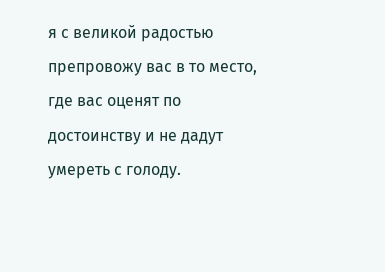я с великой радостью препровожу вас в то место, где вас оценят по достоинству и не дадут умереть с голоду.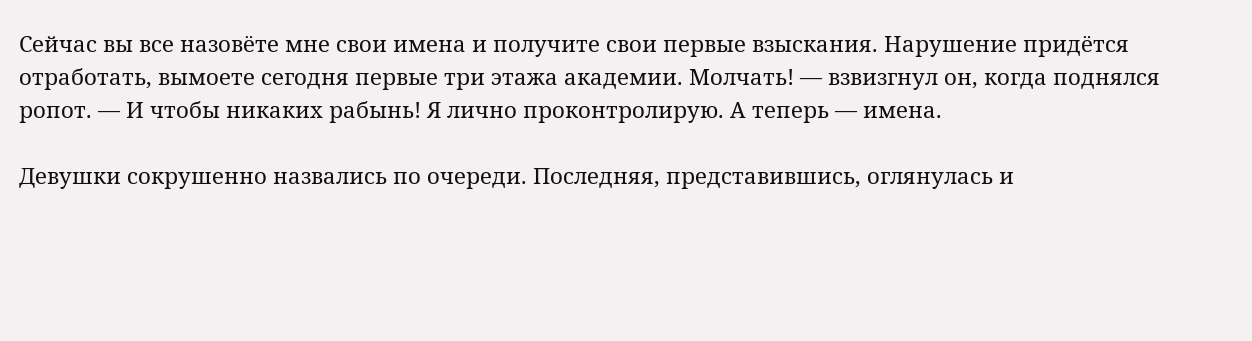Сейчас вы все назовёте мне свои имена и получите свои первые взыскания. Нарушение придётся отработать, вымоете сегодня первые три этажа академии. Молчать! — взвизгнул он, когда поднялся ропот. — И чтобы никаких рабынь! Я лично проконтролирую. А теперь — имена.

Девушки сокрушенно назвались по очереди. Последняя, представившись, оглянулась и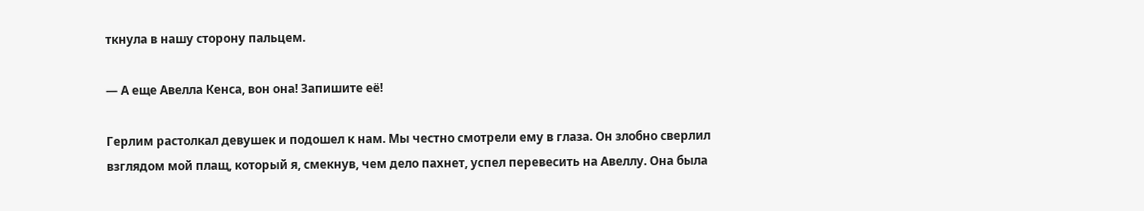ткнула в нашу сторону пальцем.

— А еще Авелла Кенса, вон она! Запишите её!

Герлим растолкал девушек и подошел к нам. Мы честно смотрели ему в глаза. Он злобно сверлил взглядом мой плащ, который я, смекнув, чем дело пахнет, успел перевесить на Авеллу. Она была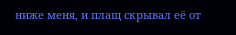ниже меня, и плащ скрывал её от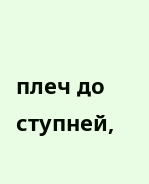плеч до ступней,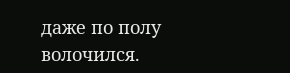даже по полу волочился.